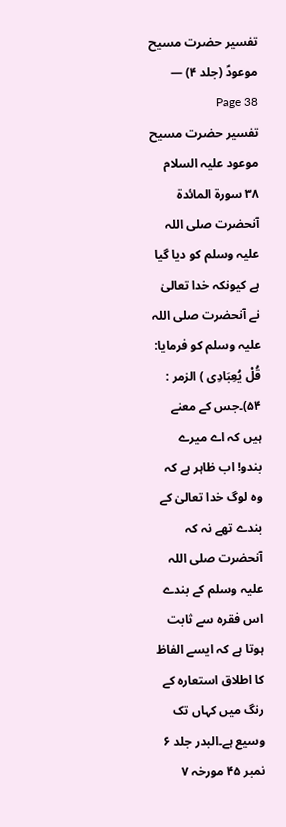تفسیر حضرت مسیح موعودؑ (جلد ۴) — Page 38
تفسیر حضرت مسیح موعود علیہ السلام ۳۸ سورة المائدة آنحضرت صلی اللہ علیہ وسلم کو دیا گیا ہے کیونکہ خدا تعالیٰ نے آنحضرت صلی اللہ علیہ وسلم کو فرمایا: قُلْ يُعِبَادِی ) الزمر : ۵۴)۔جس کے معنے ہیں کہ اے میرے بندو! اب ظاہر ہے کہ وہ لوگ خدا تعالیٰ کے بندے تھے نہ کہ آنحضرت صلی اللہ علیہ وسلم کے بندے اس فقرہ سے ثابت ہوتا ہے کہ ایسے الفاظ کا اطلاق استعارہ کے رنگ میں کہاں تک وسیع ہے۔البدر جلد ۶ نمبر ۴۵ مورخہ ۷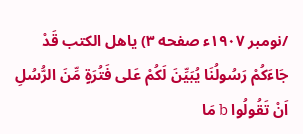/نومبر ۱۹۰۷ء صفحه ۳) ياهل الكتب قَدْ جَاءَكُمْ رَسُولُنَا يُبَيِّنَ لَكُمْ عَلى فَتُرَةٍ مِّنَ الرُّسُلِ اَنْ تَقُولُوا b مَا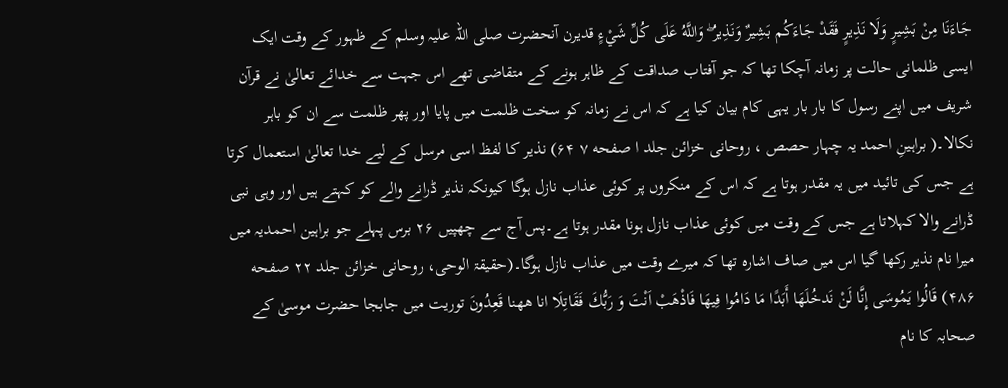جَاءَنَا مِنْ بَشِيرٍ وَلَا نَذِيرٍ فَقَدْ جَاءَكُم بَشِيرٌ وَنَذِيرُ ۖ وَاللَّهُ عَلَى كُلِّ شَيْءٍ قديرن آنحضرت صلی اللہ علیہ وسلم کے ظہور کے وقت ایک ایسی ظلمانی حالت پر زمانہ آچکا تھا کہ جو آفتاب صداقت کے ظاہر ہونے کے متقاضی تھے اس جہت سے خدائے تعالیٰ نے قرآن شریف میں اپنے رسول کا بار بار یہی کام بیان کیا ہے کہ اس نے زمانہ کو سخت ظلمت میں پایا اور پھر ظلمت سے ان کو باہر نکالا۔( براہینِ احمد یہ چہار حصص ، روحانی خزائن جلد ا صفحه ۷ ۶۴) نذیر کا لفظ اسی مرسل کے لیے خدا تعالیٰ استعمال کرتا ہے جس کی تائید میں یہ مقدر ہوتا ہے کہ اس کے منکروں پر کوئی عذاب نازل ہوگا کیونکہ نذیر ڈرانے والے کو کہتے ہیں اور وہی نبی ڈرانے والا کہلاتا ہے جس کے وقت میں کوئی عذاب نازل ہونا مقدر ہوتا ہے۔پس آج سے چھپیں ۲۶ برس پہلے جو براہین احمدیہ میں میرا نام نذیر رکھا گیا اس میں صاف اشارہ تھا کہ میرے وقت میں عذاب نازل ہوگا۔(حقیقۃ الوحی، روحانی خزائن جلد ۲۲ صفحه ۴۸۶) قَالُوا يَمُوسَى إِنَّا لَنْ نَدخُلَهَا أَبَدًا مَا دَامُوا فِيهَا فَاذْهَبْ اَنْتَ وَ رَبُّكَ فَقَاتِلَا انا ههنا قَعِدُونَ توریت میں جابجا حضرت موسیٰ کے صحابہ کا نام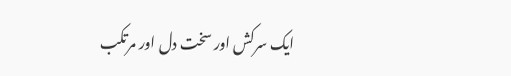ایک سرکش اور سخت دل اور مرتکب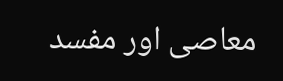معاصی اور مفسد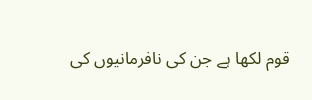قوم لکھا ہے جن کی نافرمانیوں کی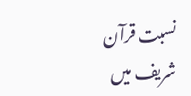نسبت قرآن شریف میں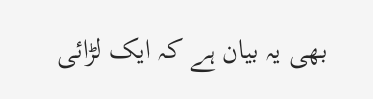بھی یہ بیان ہے کہ ایک لڑائی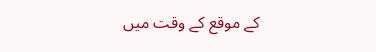کے موقع کے وقت میں